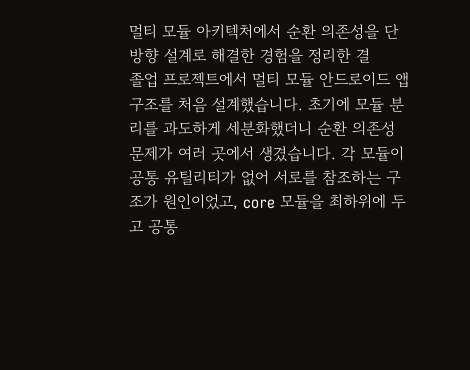멀티 모듈 아키텍처에서 순환 의존성을 단방향 설계로 해결한 경험을 정리한 결
졸업 프로젝트에서 멀티 모듈 안드로이드 앱 구조를 처음 설계했습니다. 초기에 모듈 분리를 과도하게 세분화했더니 순환 의존성 문제가 여러 곳에서 생겼습니다. 각 모듈이 공통 유틸리티가 없어 서로를 참조하는 구조가 원인이었고, core 모듈을 최하위에 두고 공통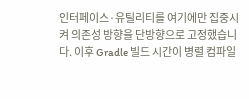인터페이스·유틸리티를 여기에만 집중시켜 의존성 방향을 단방향으로 고정했습니다. 이후 Gradle 빌드 시간이 병렬 컴파일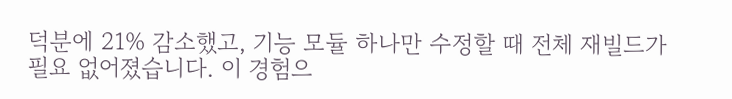덕분에 21% 감소했고, 기능 모듈 하나만 수정할 때 전체 재빌드가 필요 없어졌습니다. 이 경험으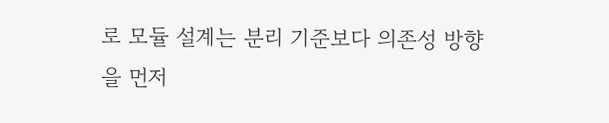로 모듈 설계는 분리 기준보다 의존성 방향을 먼저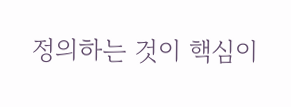정의하는 것이 핵심이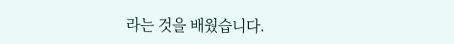라는 것을 배웠습니다.